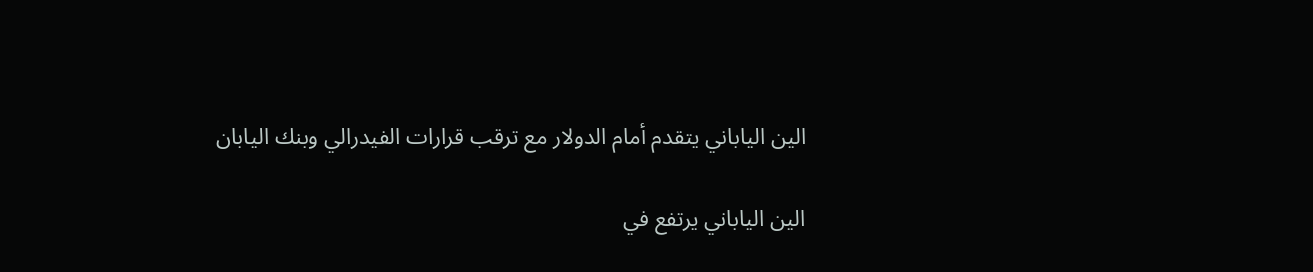الين الياباني يتقدم أمام الدولار مع ترقب قرارات الفيدرالي وبنك اليابان

الين الياباني يرتفع في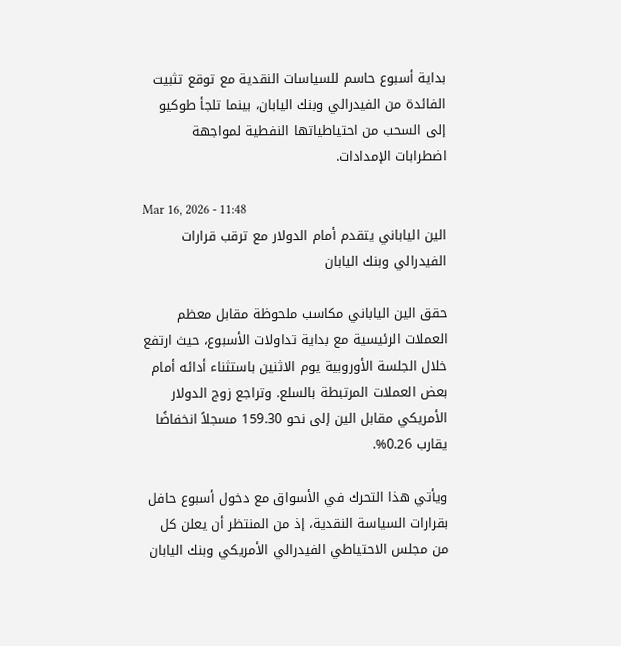بداية أسبوع حاسم للسياسات النقدية مع توقع تثبيت الفائدة من الفيدرالي وبنك اليابان، بينما تلجأ طوكيو إلى السحب من احتياطياتها النفطية لمواجهة اضطرابات الإمدادات.

Mar 16, 2026 - 11:48
الين الياباني يتقدم أمام الدولار مع ترقب قرارات الفيدرالي وبنك اليابان

حقق الين الياباني مكاسب ملحوظة مقابل معظم العملات الرئيسية مع بداية تداولات الأسبوع، حيث ارتفع خلال الجلسة الأوروبية يوم الاثنين باستثناء أدائه أمام بعض العملات المرتبطة بالسلع. وتراجع زوج الدولار الأمريكي مقابل الين إلى نحو 159.30 مسجلاً انخفاضًا يقارب 0.26%.

ويأتي هذا التحرك في الأسواق مع دخول أسبوع حافل بقرارات السياسة النقدية، إذ من المنتظر أن يعلن كل من مجلس الاحتياطي الفيدرالي الأمريكي وبنك اليابان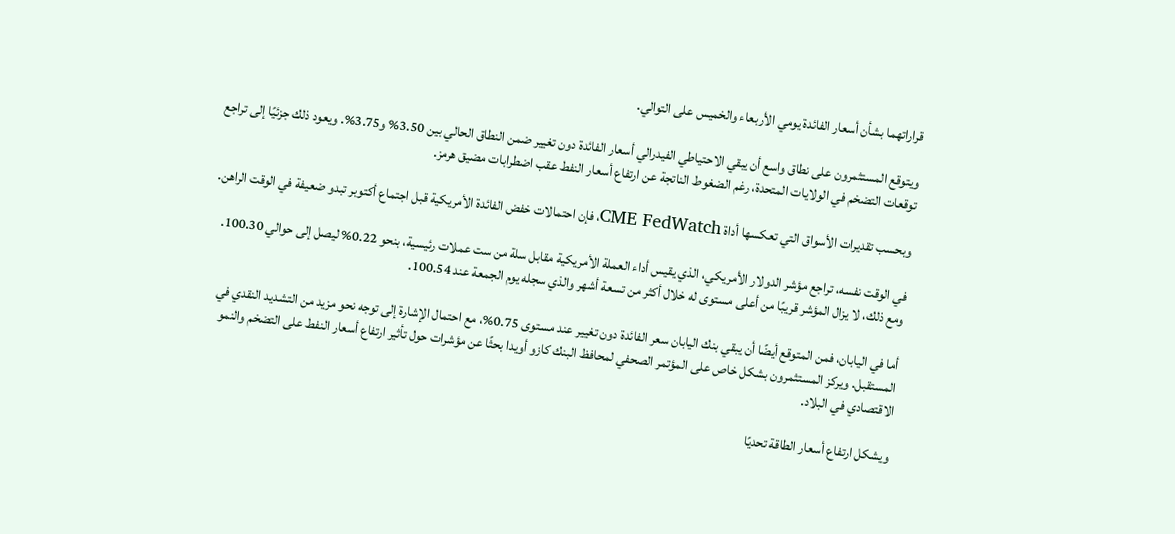قراراتهما بشأن أسعار الفائدة يومي الأربعاء والخميس على التوالي.

ويتوقع المستثمرون على نطاق واسع أن يبقي الاحتياطي الفيدرالي أسعار الفائدة دون تغيير ضمن النطاق الحالي بين 3.50% و3.75%. ويعود ذلك جزئيًا إلى تراجع توقعات التضخم في الولايات المتحدة، رغم الضغوط الناتجة عن ارتفاع أسعار النفط عقب اضطرابات مضيق هرمز.

وبحسب تقديرات الأسواق التي تعكسها أداة CME FedWatch، فإن احتمالات خفض الفائدة الأمريكية قبل اجتماع أكتوبر تبدو ضعيفة في الوقت الراهن.

في الوقت نفسه، تراجع مؤشر الدولار الأمريكي، الذي يقيس أداء العملة الأمريكية مقابل سلة من ست عملات رئيسية، بنحو 0.22% ليصل إلى حوالي 100.30. ومع ذلك، لا يزال المؤشر قريبًا من أعلى مستوى له خلال أكثر من تسعة أشهر والذي سجله يوم الجمعة عند 100.54.

أما في اليابان، فمن المتوقع أيضًا أن يبقي بنك اليابان سعر الفائدة دون تغيير عند مستوى 0.75%، مع احتمال الإشارة إلى توجه نحو مزيد من التشديد النقدي في المستقبل. ويركز المستثمرون بشكل خاص على المؤتمر الصحفي لمحافظ البنك كازو أويدا بحثًا عن مؤشرات حول تأثير ارتفاع أسعار النفط على التضخم والنمو الاقتصادي في البلاد.

ويشكل ارتفاع أسعار الطاقة تحديًا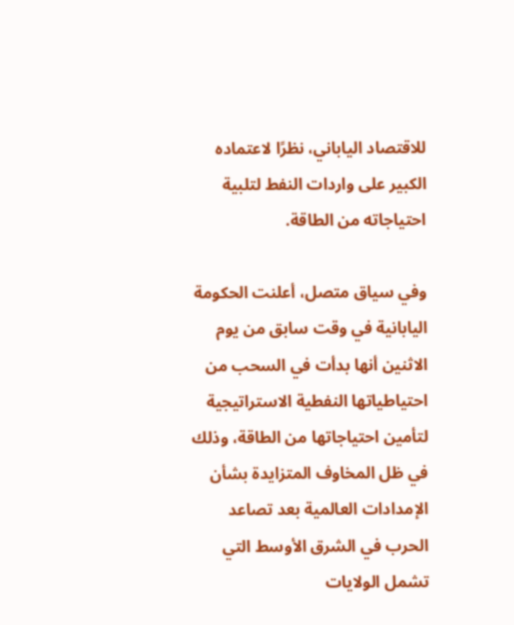للاقتصاد الياباني، نظرًا لاعتماده الكبير على واردات النفط لتلبية احتياجاته من الطاقة.

وفي سياق متصل، أعلنت الحكومة اليابانية في وقت سابق من يوم الاثنين أنها بدأت في السحب من احتياطياتها النفطية الاستراتيجية لتأمين احتياجاتها من الطاقة، وذلك في ظل المخاوف المتزايدة بشأن الإمدادات العالمية بعد تصاعد الحرب في الشرق الأوسط التي تشمل الولايات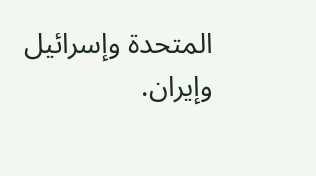المتحدة وإسرائيل وإيران.